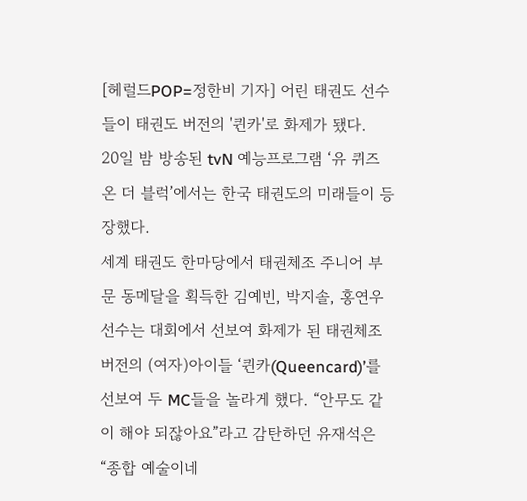[헤럴드POP=정한비 기자] 어린 태권도 선수들이 태권도 버전의 '퀸카'로 화제가 됐다.
20일 밤 방송된 tvN 예능프로그램 ‘유 퀴즈 온 더 블럭’에서는 한국 태권도의 미래들이 등장했다.
세계 태권도 한마당에서 태권체조 주니어 부문 동메달을 획득한 김예빈, 박지솔, 홍연우 선수는 대회에서 선보여 화제가 된 태권체조 버전의 (여자)아이들 ‘퀸카(Queencard)’를 선보여 두 MC들을 놀라게 했다. “안무도 같이 해야 되잖아요”라고 감탄하던 유재석은 “종합 예술이네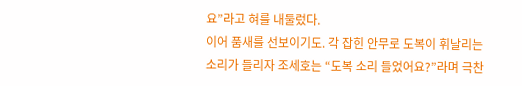요”라고 혀를 내둘렀다.
이어 품새를 선보이기도. 각 잡힌 안무로 도복이 휘날리는 소리가 들리자 조세호는 “도복 소리 들었어요?”라며 극찬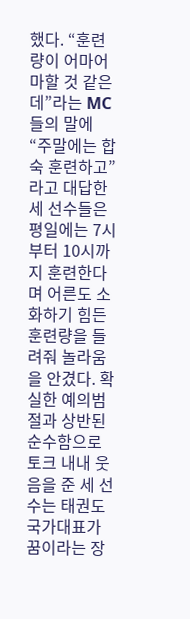했다. “훈련량이 어마어마할 것 같은데”라는 MC들의 말에 “주말에는 합숙 훈련하고”라고 대답한 세 선수들은 평일에는 7시부터 10시까지 훈련한다며 어른도 소화하기 힘든 훈련량을 들려줘 놀라움을 안겼다. 확실한 예의범절과 상반된 순수함으로 토크 내내 웃음을 준 세 선수는 태권도 국가대표가 꿈이라는 장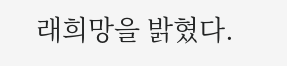래희망을 밝혔다.